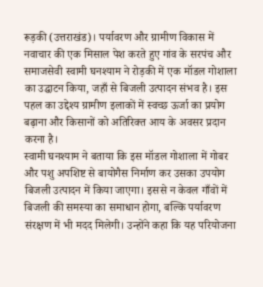रूड़की (उत्तराखंड)। पर्यावरण और ग्रामीण विकास में नवाचार की एक मिसाल पेश करते हुए गांव के सरपंच और समाजसेवी स्वामी घनश्याम ने रोड़की में एक मॉडल गोशाला का उद्घाटन किया, जहाँ से बिजली उत्पादन संभव है। इस पहल का उद्देश्य ग्रामीण इलाकों में स्वच्छ ऊर्जा का प्रयोग बढ़ाना और किसानों को अतिरिक्त आय के अवसर प्रदान करना है।
स्वामी घनश्याम ने बताया कि इस मॉडल गोशाला में गोबर और पशु अपशिष्ट से बायोगैस निर्माण कर उसका उपयोग बिजली उत्पादन में किया जाएगा। इससे न केवल गाँवों में बिजली की समस्या का समाधान होगा, बल्कि पर्यावरण संरक्षण में भी मदद मिलेगी। उन्होंने कहा कि यह परियोजना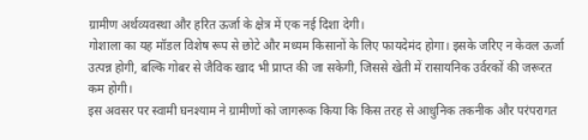ग्रामीण अर्थव्यवस्था और हरित ऊर्जा के क्षेत्र में एक नई दिशा देगी।
गोशाला का यह मॉडल विशेष रूप से छोटे और मध्यम किसानों के लिए फायदेमंद होगा। इसके जरिए न केवल ऊर्जा उत्पन्न होगी, बल्कि गोबर से जैविक खाद भी प्राप्त की जा सकेगी, जिससे खेती में रासायनिक उर्वरकों की जरूरत कम होगी।
इस अवसर पर स्वामी घनश्याम ने ग्रामीणों को जागरूक किया कि किस तरह से आधुनिक तकनीक और परंपरागत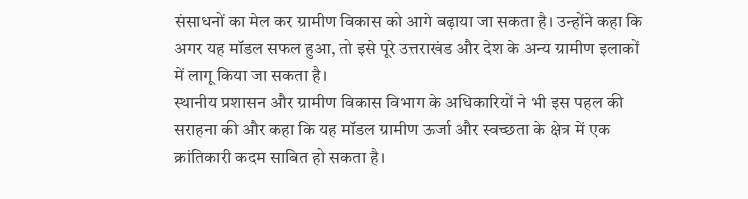संसाधनों का मेल कर ग्रामीण विकास को आगे बढ़ाया जा सकता है। उन्होंने कहा कि अगर यह मॉडल सफल हुआ, तो इसे पूरे उत्तराखंड और देश के अन्य ग्रामीण इलाकों में लागू किया जा सकता है।
स्थानीय प्रशासन और ग्रामीण विकास विभाग के अधिकारियों ने भी इस पहल की सराहना की और कहा कि यह मॉडल ग्रामीण ऊर्जा और स्वच्छता के क्षेत्र में एक क्रांतिकारी कदम साबित हो सकता है।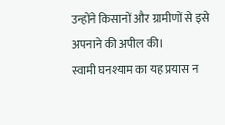उन्होंने किसानों और ग्रामीणों से इसे अपनाने की अपील की।
स्वामी घनश्याम का यह प्रयास न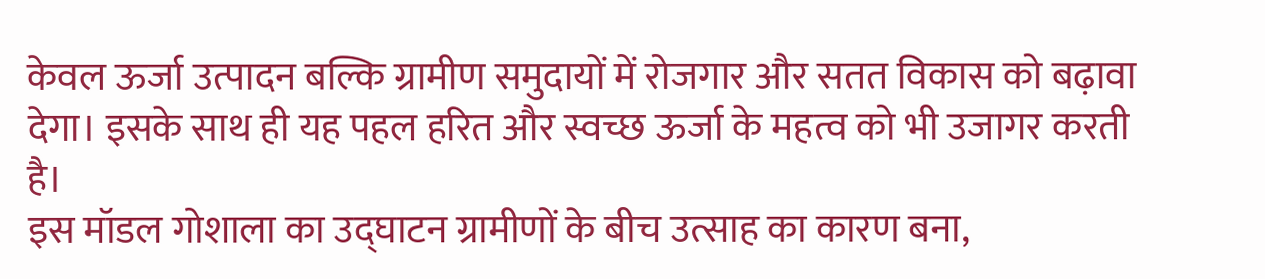केवल ऊर्जा उत्पादन बल्कि ग्रामीण समुदायों में रोजगार और सतत विकास को बढ़ावा देगा। इसके साथ ही यह पहल हरित और स्वच्छ ऊर्जा के महत्व को भी उजागर करती है।
इस मॉडल गोशाला का उद्घाटन ग्रामीणों के बीच उत्साह का कारण बना,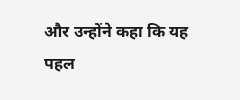और उन्होंने कहा कि यह पहल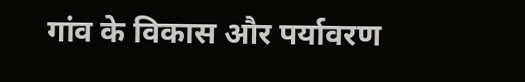गांव के विकास और पर्यावरण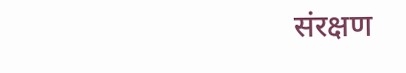संरक्षण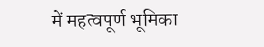में महत्वपूर्ण भूमिका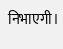निभाएगी।